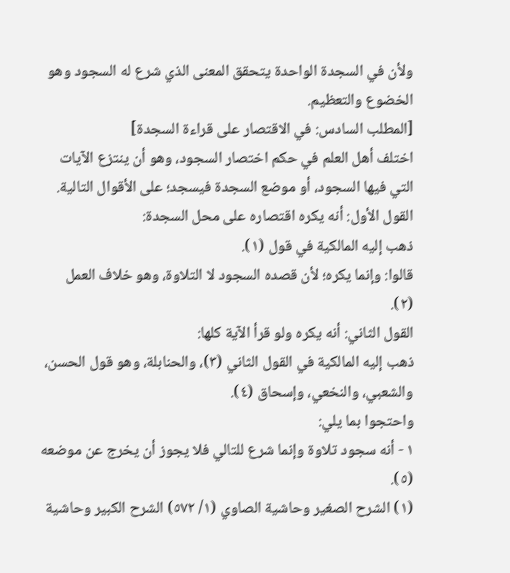ولأن في السجدة الواحدة يتحقق المعنى الذي شرع له السجود وهو الخضوع والتعظيم.
[المطلب السادس: في الاقتصار على قراءة السجدة]
اختلف أهل العلم في حكم اختصار السجود، وهو أن ينتزع الآيات التي فيها السجود، أو موضع السجدة فيسجد؛ على الأقوال التالية.
القول الأول: أنه يكره اقتصاره على محل السجدة:
ذهب إليه المالكية في قول (١).
قالوا: وإنما يكره؛ لأن قصده السجود لا التلاوة، وهو خلاف العمل (٢).
القول الثاني: أنه يكره ولو قرأ الآية كلها:
ذهب إليه المالكية في القول الثاني (٣)، والحنابلة، وهو قول الحسن، والشعبي، والنخعي، وإسحاق (٤).
واحتجوا بما يلي:
١ - أنه سجود تلاوة وإنما شرع للتالي فلا يجوز أن يخرج عن موضعه (٥).
(١) الشرح الصغير وحاشية الصاوي (١/ ٥٧٢) الشرح الكبير وحاشية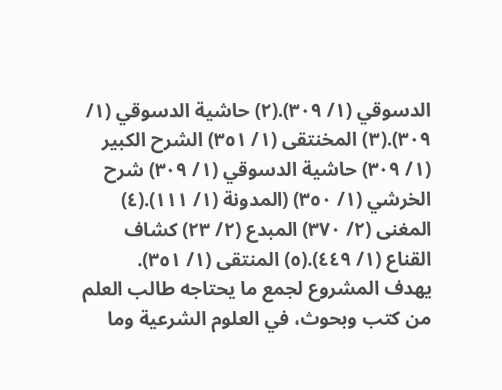الدسوقي (١/ ٣٠٩).(٢) حاشية الدسوقي (١/ ٣٠٩).(٣) المخنتقى (١/ ٣٥١) الشرح الكبير (١/ ٣٠٩) حاشية الدسوقي (١/ ٣٠٩) شرح الخرشي (١/ ٣٥٠) (المدونة (١/ ١١١).(٤) المغنى (٢/ ٣٧٠) المبدع (٢/ ٢٣) كشاف القناع (١/ ٤٤٩).(٥) المنتقى (١/ ٣٥١).
يهدف المشروع لجمع ما يحتاجه طالب العلم من كتب وبحوث، في العلوم الشرعية وما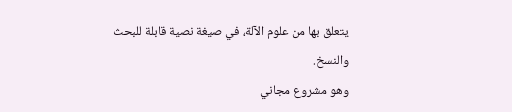يتعلق بها من علوم الآلة، في صيغة نصية قابلة للبحث والنسخ.
وهو مشروع مجاني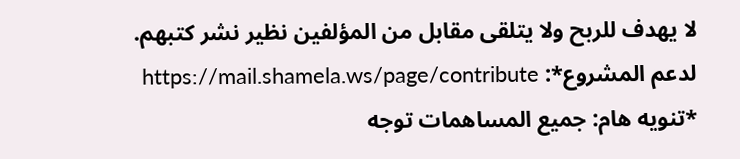لا يهدف للربح ولا يتلقى مقابل من المؤلفين نظير نشر كتبهم.
لدعم المشروع*: https://mail.shamela.ws/page/contribute
*تنويه هام: جميع المساهمات توجه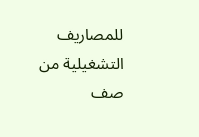للمصاريف التشغيلية من صف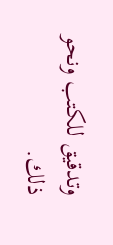وتدقيق للكتب ونحو ذلك.